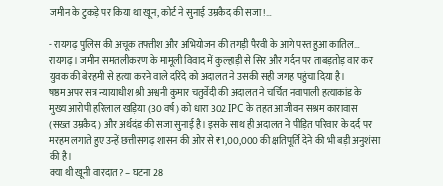जमीन के टुकड़े पर किया था खून, कोर्ट ने सुनाई उम्रकैद की सजा!…

- रायगढ़ पुलिस की अचूक तफ्तीश और अभियोजन की तगड़ी पैरवी के आगे पस्त हुआ कातिल…
रायगढ़। जमीन समतलीकरण के मामूली विवाद में कुल्हाड़ी से सिर और गर्दन पर ताबड़तोड़ वार कर युवक की बेरहमी से हत्या करने वाले दरिंदे को अदालत ने उसकी सही जगह पहुंचा दिया है।
षष्ठम अपर सत्र न्यायाधीश श्री अश्वनी कुमार चतुर्वेदी की अदालत ने चर्चित नवापाली हत्याकांड के मुख्य आरोपी हरिलाल खड़िया (30 वर्ष) को धारा 302 IPC के तहत आजीवन सश्रम कारावास (सख्त उम्रकैद) और अर्थदंड की सजा सुनाई है। इसके साथ ही अदालत ने पीड़ित परिवार के दर्द पर मरहम लगाते हुए उन्हें छत्तीसगढ़ शासन की ओर से ₹1,00,000 की क्षतिपूर्ति देने की भी बड़ी अनुशंसा की है।
क्या थी खूनी वारदात? – घटना 28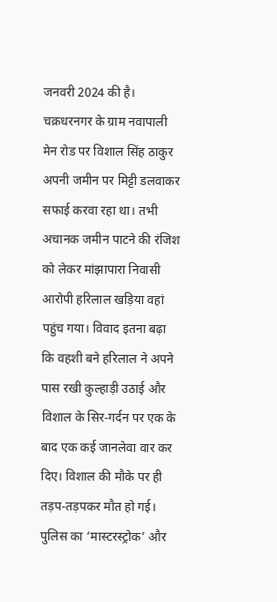जनवरी 2024 की है। चक्रधरनगर के ग्राम नवापाली मेन रोड पर विशाल सिंह ठाकुर अपनी जमीन पर मिट्टी डलवाकर सफाई करवा रहा था। तभी अचानक जमीन पाटने की रंजिश को लेकर मांझापारा निवासी आरोपी हरिलाल खड़िया वहां पहुंच गया। विवाद इतना बढ़ा कि वहशी बने हरिलाल ने अपने पास रखी कुल्हाड़ी उठाई और विशाल के सिर-गर्दन पर एक के बाद एक कई जानलेवा वार कर दिए। विशाल की मौके पर ही तड़प-तड़पकर मौत हो गई।
पुलिस का ‘मास्टरस्ट्रोक’ और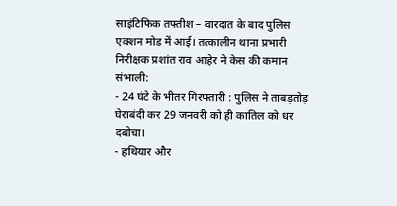साइंटिफिक तफ्तीश – वारदात के बाद पुलिस एक्शन मोड में आई। तत्कालीन थाना प्रभारी निरीक्षक प्रशांत राव आहेर ने केस की कमान संभाली:
- 24 घंटे के भीतर गिरफ्तारी : पुलिस ने ताबड़तोड़ घेराबंदी कर 29 जनवरी को ही कातिल को धर दबोचा।
- हथियार और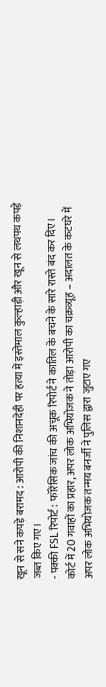खून से सने कपड़े बरामद : आरोपी की निशानदेही पर हत्या में इस्तेमाल कुल्हाड़ी और खून से लथपथ कपड़े जब्त किए गए।
- पक्की FSL रिपोर्ट : फॉरेंसिक जांच की अचूक रिपोर्ट ने कातिल के बचने के सारे रास्ते बंद कर दिए।
कोर्ट में 20 गवाहों का प्रहार, अपर लोक अभियोजक ने तोड़ा आरोपी का चक्रव्यूह – अदालत के कटघरे में अपर लोक अभियोजक तन्मय बनर्जी ने पुलिस द्वारा जुटाए गए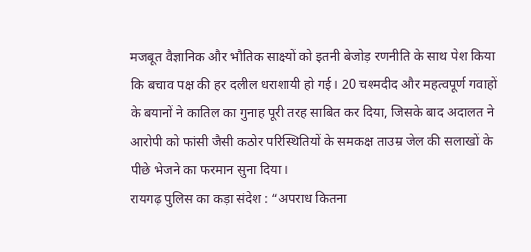मजबूत वैज्ञानिक और भौतिक साक्ष्यों को इतनी बेजोड़ रणनीति के साथ पेश किया कि बचाव पक्ष की हर दलील धराशायी हो गई। 20 चश्मदीद और महत्वपूर्ण गवाहों के बयानों ने कातिल का गुनाह पूरी तरह साबित कर दिया, जिसके बाद अदालत ने आरोपी को फांसी जैसी कठोर परिस्थितियों के समकक्ष ताउम्र जेल की सलाखों के पीछे भेजने का फरमान सुना दिया।
रायगढ़ पुलिस का कड़ा संदेश : “अपराध कितना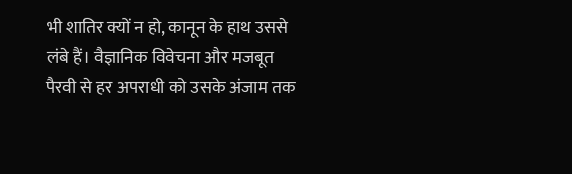भी शातिर क्यों न हो, कानून के हाथ उससे लंबे हैं। वैज्ञानिक विवेचना और मजबूत पैरवी से हर अपराधी को उसके अंजाम तक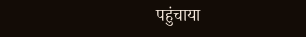पहुंचाया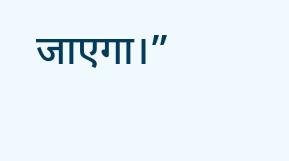जाएगा।”